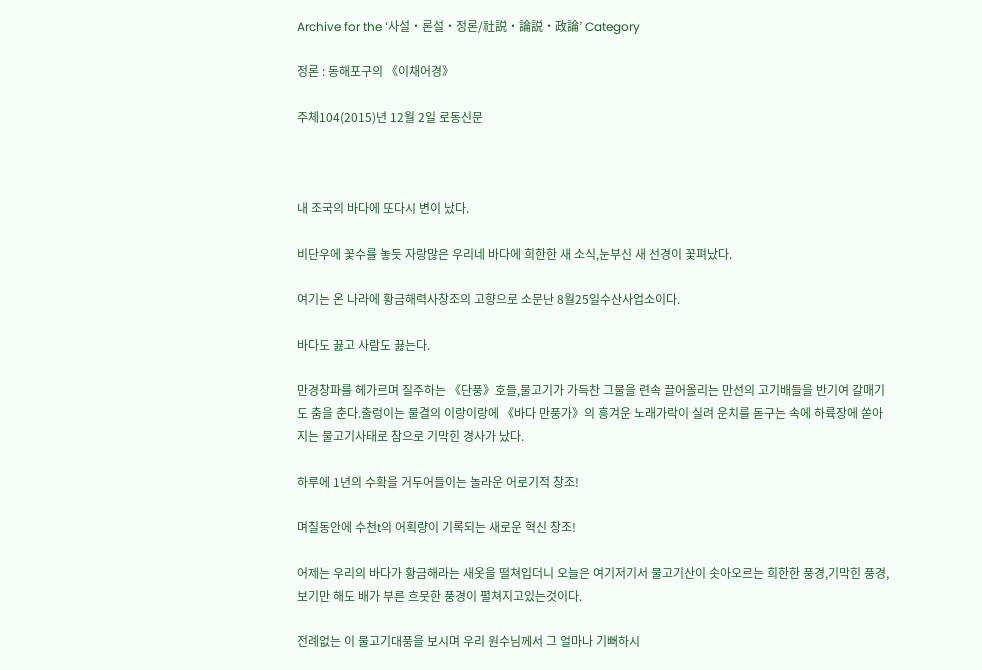Archive for the ‘사설・론설・정론/社説・論説・政論’ Category

정론 : 동해포구의 《이채어경》

주체104(2015)년 12월 2일 로동신문



내 조국의 바다에 또다시 변이 났다.

비단우에 꽃수를 놓듯 자랑많은 우리네 바다에 희한한 새 소식,눈부신 새 선경이 꽃펴났다.

여기는 온 나라에 황금해력사창조의 고향으로 소문난 8월25일수산사업소이다.

바다도 끓고 사람도 끓는다.

만경창파를 헤가르며 질주하는 《단풍》호들,물고기가 가득찬 그물을 련속 끌어올리는 만선의 고기배들을 반기여 갈매기도 춤을 춘다.출렁이는 물결의 이랑이랑에 《바다 만풍가》의 흥겨운 노래가락이 실려 운치를 돋구는 속에 하륙장에 쏟아지는 물고기사태로 참으로 기막힌 경사가 났다.

하루에 1년의 수확을 거두어들이는 놀라운 어로기적 창조!

며칠동안에 수천t의 어획량이 기록되는 새로운 혁신 창조!

어제는 우리의 바다가 황금해라는 새옷을 떨쳐입더니 오늘은 여기저기서 물고기산이 솟아오르는 희한한 풍경,기막힌 풍경,보기만 해도 배가 부른 흐뭇한 풍경이 펼쳐지고있는것이다.

전례없는 이 물고기대풍을 보시며 우리 원수님께서 그 얼마나 기뻐하시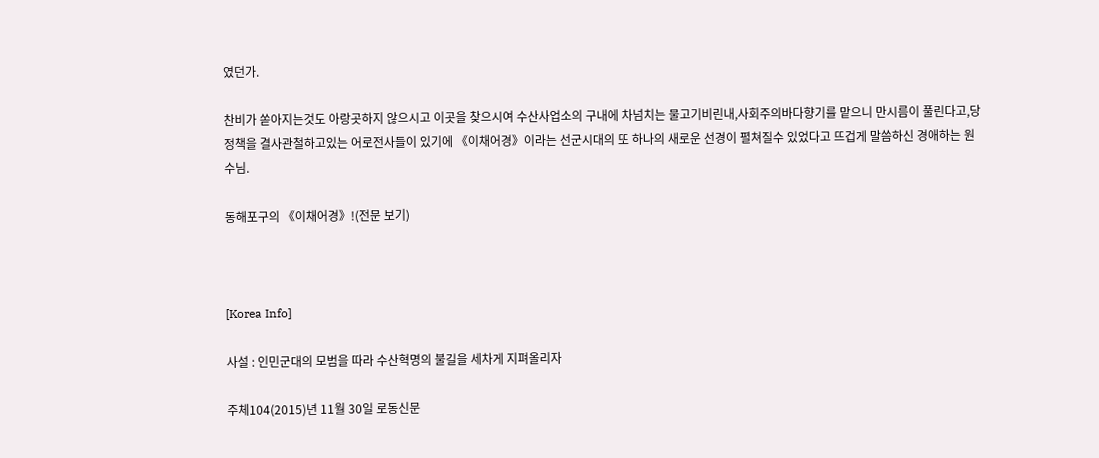였던가.

찬비가 쏟아지는것도 아랑곳하지 않으시고 이곳을 찾으시여 수산사업소의 구내에 차넘치는 물고기비린내,사회주의바다향기를 맡으니 만시름이 풀린다고,당정책을 결사관철하고있는 어로전사들이 있기에 《이채어경》이라는 선군시대의 또 하나의 새로운 선경이 펼쳐질수 있었다고 뜨겁게 말씀하신 경애하는 원수님.

동해포구의 《이채어경》!(전문 보기)



[Korea Info]

사설 : 인민군대의 모범을 따라 수산혁명의 불길을 세차게 지펴올리자

주체104(2015)년 11월 30일 로동신문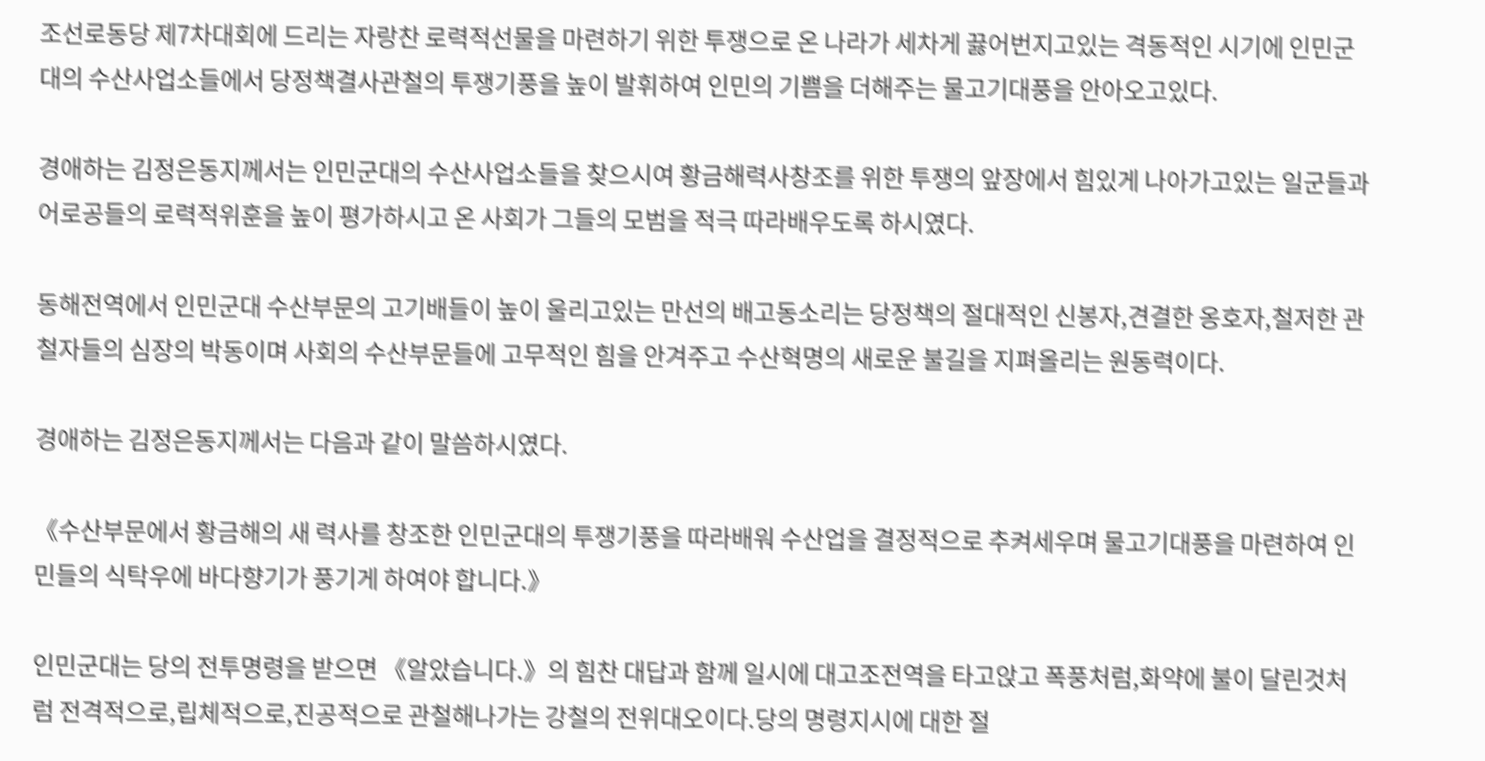조선로동당 제7차대회에 드리는 자랑찬 로력적선물을 마련하기 위한 투쟁으로 온 나라가 세차게 끓어번지고있는 격동적인 시기에 인민군대의 수산사업소들에서 당정책결사관철의 투쟁기풍을 높이 발휘하여 인민의 기쁨을 더해주는 물고기대풍을 안아오고있다.

경애하는 김정은동지께서는 인민군대의 수산사업소들을 찾으시여 황금해력사창조를 위한 투쟁의 앞장에서 힘있게 나아가고있는 일군들과 어로공들의 로력적위훈을 높이 평가하시고 온 사회가 그들의 모범을 적극 따라배우도록 하시였다.

동해전역에서 인민군대 수산부문의 고기배들이 높이 울리고있는 만선의 배고동소리는 당정책의 절대적인 신봉자,견결한 옹호자,철저한 관철자들의 심장의 박동이며 사회의 수산부문들에 고무적인 힘을 안겨주고 수산혁명의 새로운 불길을 지펴올리는 원동력이다.

경애하는 김정은동지께서는 다음과 같이 말씀하시였다.

《수산부문에서 황금해의 새 력사를 창조한 인민군대의 투쟁기풍을 따라배워 수산업을 결정적으로 추켜세우며 물고기대풍을 마련하여 인민들의 식탁우에 바다향기가 풍기게 하여야 합니다.》

인민군대는 당의 전투명령을 받으면 《알았습니다.》의 힘찬 대답과 함께 일시에 대고조전역을 타고앉고 폭풍처럼,화약에 불이 달린것처럼 전격적으로,립체적으로,진공적으로 관철해나가는 강철의 전위대오이다.당의 명령지시에 대한 절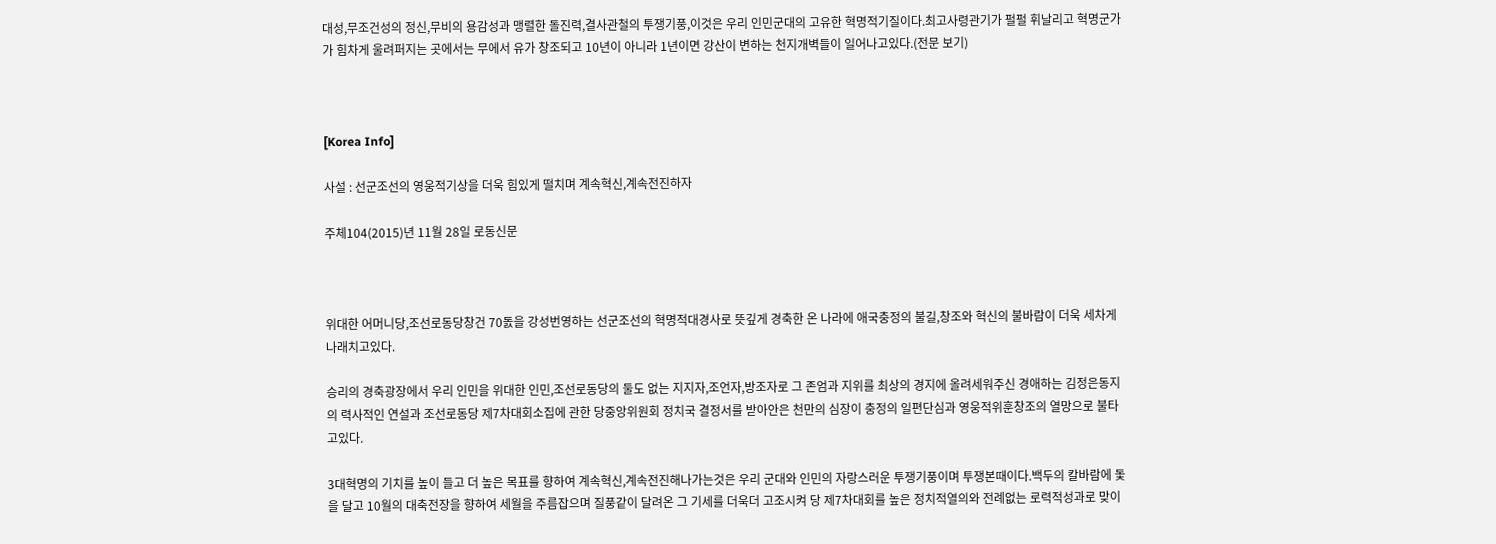대성,무조건성의 정신,무비의 용감성과 맹렬한 돌진력,결사관철의 투쟁기풍,이것은 우리 인민군대의 고유한 혁명적기질이다.최고사령관기가 펄펄 휘날리고 혁명군가가 힘차게 울려퍼지는 곳에서는 무에서 유가 창조되고 10년이 아니라 1년이면 강산이 변하는 천지개벽들이 일어나고있다.(전문 보기)



[Korea Info]

사설 : 선군조선의 영웅적기상을 더욱 힘있게 떨치며 계속혁신,계속전진하자

주체104(2015)년 11월 28일 로동신문



위대한 어머니당,조선로동당창건 70돐을 강성번영하는 선군조선의 혁명적대경사로 뜻깊게 경축한 온 나라에 애국충정의 불길,창조와 혁신의 불바람이 더욱 세차게 나래치고있다.

승리의 경축광장에서 우리 인민을 위대한 인민,조선로동당의 둘도 없는 지지자,조언자,방조자로 그 존엄과 지위를 최상의 경지에 올려세워주신 경애하는 김정은동지의 력사적인 연설과 조선로동당 제7차대회소집에 관한 당중앙위원회 정치국 결정서를 받아안은 천만의 심장이 충정의 일편단심과 영웅적위훈창조의 열망으로 불타고있다.

3대혁명의 기치를 높이 들고 더 높은 목표를 향하여 계속혁신,계속전진해나가는것은 우리 군대와 인민의 자랑스러운 투쟁기풍이며 투쟁본때이다.백두의 칼바람에 돛을 달고 10월의 대축전장을 향하여 세월을 주름잡으며 질풍같이 달려온 그 기세를 더욱더 고조시켜 당 제7차대회를 높은 정치적열의와 전례없는 로력적성과로 맞이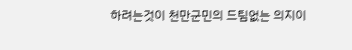하려는것이 천만군민의 드팀없는 의지이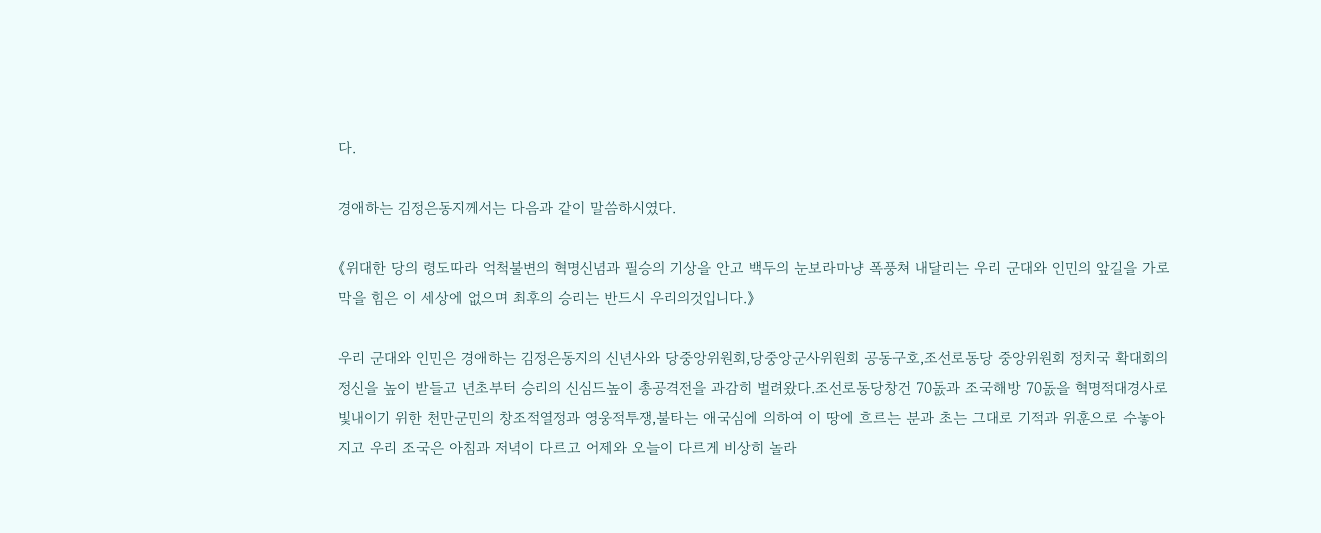다.

경애하는 김정은동지께서는 다음과 같이 말씀하시였다.

《위대한 당의 령도따라 억척불변의 혁명신념과 필승의 기상을 안고 백두의 눈보라마냥 폭풍쳐 내달리는 우리 군대와 인민의 앞길을 가로막을 힘은 이 세상에 없으며 최후의 승리는 반드시 우리의것입니다.》

우리 군대와 인민은 경애하는 김정은동지의 신년사와 당중앙위원회,당중앙군사위원회 공동구호,조선로동당 중앙위원회 정치국 확대회의정신을 높이 받들고 년초부터 승리의 신심드높이 총공격전을 과감히 벌려왔다.조선로동당창건 70돐과 조국해방 70돐을 혁명적대경사로 빛내이기 위한 천만군민의 창조적열정과 영웅적투쟁,불타는 애국심에 의하여 이 땅에 흐르는 분과 초는 그대로 기적과 위훈으로 수놓아지고 우리 조국은 아침과 저녁이 다르고 어제와 오늘이 다르게 비상히 놀라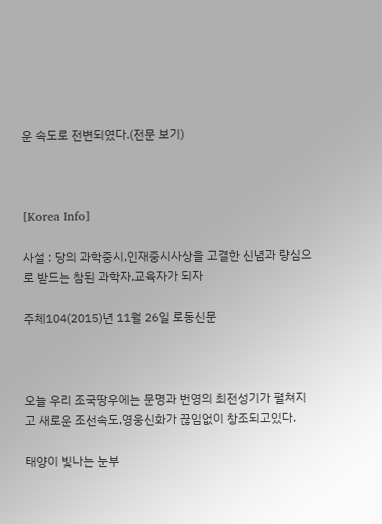운 속도로 전변되였다.(전문 보기)



[Korea Info]

사설 : 당의 과학중시,인재중시사상을 고결한 신념과 량심으로 받드는 참된 과학자,교육자가 되자

주체104(2015)년 11월 26일 로동신문



오늘 우리 조국땅우에는 문명과 번영의 최전성기가 펼쳐지고 새로운 조선속도,영웅신화가 끊임없이 창조되고있다.

태양이 빛나는 눈부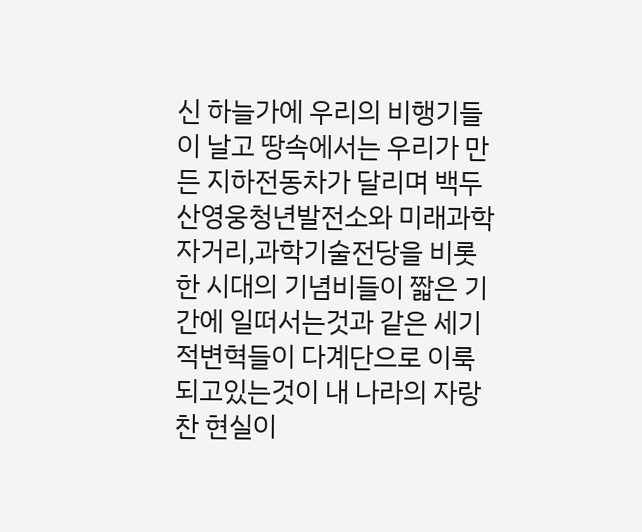신 하늘가에 우리의 비행기들이 날고 땅속에서는 우리가 만든 지하전동차가 달리며 백두산영웅청년발전소와 미래과학자거리,과학기술전당을 비롯한 시대의 기념비들이 짧은 기간에 일떠서는것과 같은 세기적변혁들이 다계단으로 이룩되고있는것이 내 나라의 자랑찬 현실이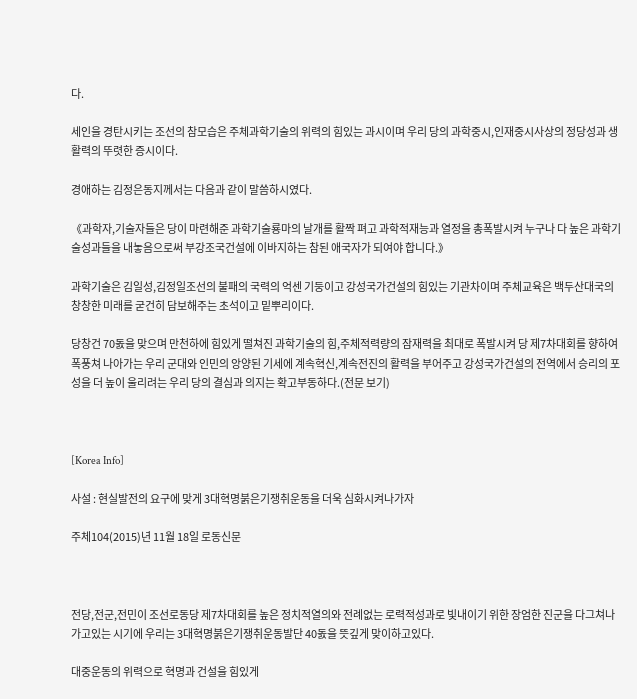다.

세인을 경탄시키는 조선의 참모습은 주체과학기술의 위력의 힘있는 과시이며 우리 당의 과학중시,인재중시사상의 정당성과 생활력의 뚜렷한 증시이다.

경애하는 김정은동지께서는 다음과 같이 말씀하시였다.

《과학자,기술자들은 당이 마련해준 과학기술룡마의 날개를 활짝 펴고 과학적재능과 열정을 총폭발시켜 누구나 다 높은 과학기술성과들을 내놓음으로써 부강조국건설에 이바지하는 참된 애국자가 되여야 합니다.》

과학기술은 김일성,김정일조선의 불패의 국력의 억센 기둥이고 강성국가건설의 힘있는 기관차이며 주체교육은 백두산대국의 창창한 미래를 굳건히 담보해주는 초석이고 밑뿌리이다.

당창건 70돐을 맞으며 만천하에 힘있게 떨쳐진 과학기술의 힘,주체적력량의 잠재력을 최대로 폭발시켜 당 제7차대회를 향하여 폭풍쳐 나아가는 우리 군대와 인민의 앙양된 기세에 계속혁신,계속전진의 활력을 부어주고 강성국가건설의 전역에서 승리의 포성을 더 높이 울리려는 우리 당의 결심과 의지는 확고부동하다.(전문 보기)



[Korea Info]

사설 : 현실발전의 요구에 맞게 3대혁명붉은기쟁취운동을 더욱 심화시켜나가자

주체104(2015)년 11월 18일 로동신문



전당,전군,전민이 조선로동당 제7차대회를 높은 정치적열의와 전례없는 로력적성과로 빛내이기 위한 장엄한 진군을 다그쳐나가고있는 시기에 우리는 3대혁명붉은기쟁취운동발단 40돐을 뜻깊게 맞이하고있다.

대중운동의 위력으로 혁명과 건설을 힘있게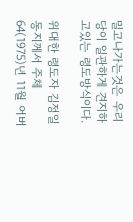밀고나가는것은 우리 당이 일관하게 견지하고있는 령도방식이다.

위대한 령도자 김정일동지께서 주체64(1975)년 11월 어버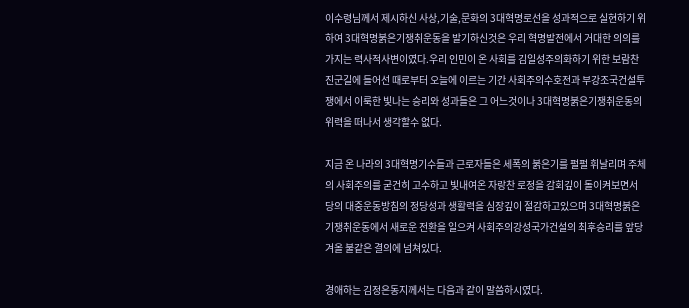이수령님께서 제시하신 사상,기술,문화의 3대혁명로선을 성과적으로 실현하기 위하여 3대혁명붉은기쟁취운동을 발기하신것은 우리 혁명발전에서 거대한 의의를 가지는 력사적사변이였다.우리 인민이 온 사회를 김일성주의화하기 위한 보람찬 진군길에 들어선 때로부터 오늘에 이르는 기간 사회주의수호전과 부강조국건설투쟁에서 이룩한 빛나는 승리와 성과들은 그 어느것이나 3대혁명붉은기쟁취운동의 위력을 떠나서 생각할수 없다.

지금 온 나라의 3대혁명기수들과 근로자들은 세폭의 붉은기를 펄펄 휘날리며 주체의 사회주의를 굳건히 고수하고 빛내여온 자랑찬 로정을 감회깊이 돌이켜보면서 당의 대중운동방침의 정당성과 생활력을 심장깊이 절감하고있으며 3대혁명붉은기쟁취운동에서 새로운 전환을 일으켜 사회주의강성국가건설의 최후승리를 앞당겨올 불같은 결의에 넘쳐있다.

경애하는 김정은동지께서는 다음과 같이 말씀하시였다.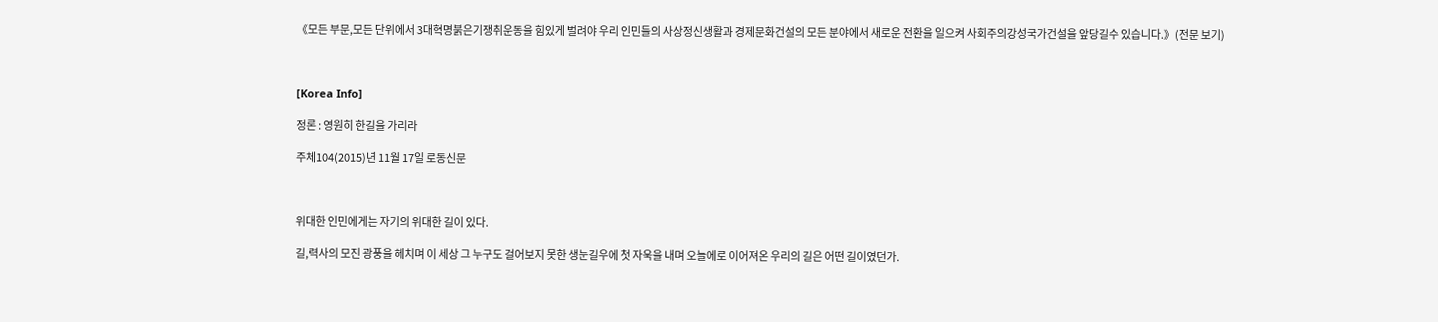《모든 부문,모든 단위에서 3대혁명붉은기쟁취운동을 힘있게 벌려야 우리 인민들의 사상정신생활과 경제문화건설의 모든 분야에서 새로운 전환을 일으켜 사회주의강성국가건설을 앞당길수 있습니다.》(전문 보기)



[Korea Info]

정론 : 영원히 한길을 가리라

주체104(2015)년 11월 17일 로동신문



위대한 인민에게는 자기의 위대한 길이 있다.

길,력사의 모진 광풍을 헤치며 이 세상 그 누구도 걸어보지 못한 생눈길우에 첫 자욱을 내며 오늘에로 이어져온 우리의 길은 어떤 길이였던가.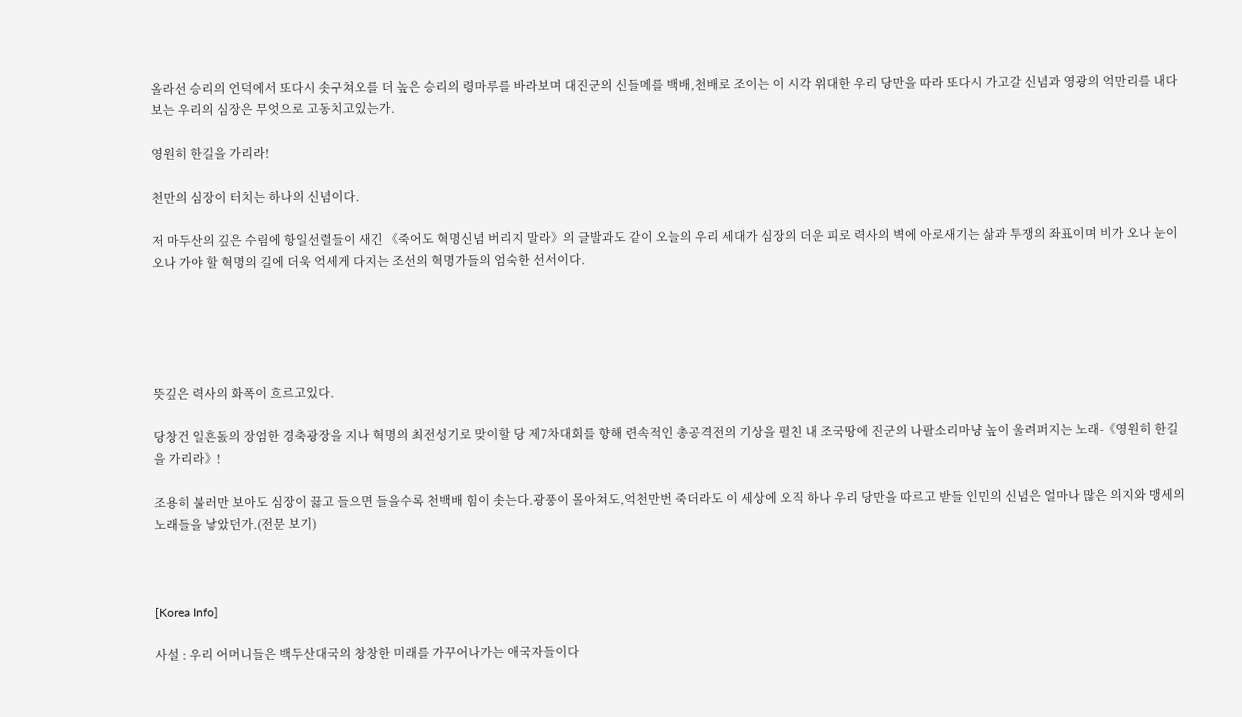올라선 승리의 언덕에서 또다시 솟구쳐오를 더 높은 승리의 령마루를 바라보며 대진군의 신들메를 백배,천배로 조이는 이 시각 위대한 우리 당만을 따라 또다시 가고갈 신념과 영광의 억만리를 내다보는 우리의 심장은 무엇으로 고동치고있는가.

영원히 한길을 가리라!

천만의 심장이 터치는 하나의 신념이다.

저 마두산의 깊은 수림에 항일선렬들이 새긴 《죽어도 혁명신념 버리지 말라》의 글발과도 같이 오늘의 우리 세대가 심장의 더운 피로 력사의 벽에 아로새기는 삶과 투쟁의 좌표이며 비가 오나 눈이 오나 가야 할 혁명의 길에 더욱 억세게 다지는 조선의 혁명가들의 엄숙한 선서이다.





뜻깊은 력사의 화폭이 흐르고있다.

당창건 일흔돐의 장엄한 경축광장을 지나 혁명의 최전성기로 맞이할 당 제7차대회를 향해 련속적인 총공격전의 기상을 펼친 내 조국땅에 진군의 나팔소리마냥 높이 울려퍼지는 노래-《영원히 한길을 가리라》!

조용히 불러만 보아도 심장이 끓고 들으면 들을수록 천백배 힘이 솟는다.광풍이 몰아쳐도,억천만번 죽더라도 이 세상에 오직 하나 우리 당만을 따르고 받들 인민의 신념은 얼마나 많은 의지와 맹세의 노래들을 낳았던가.(전문 보기)



[Korea Info]

사설 : 우리 어머니들은 백두산대국의 창창한 미래를 가꾸어나가는 애국자들이다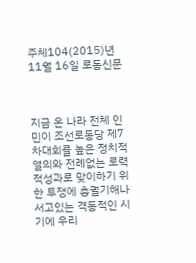주체104(2015)년 11월 16일 로동신문



지금 온 나라 전체 인민이 조선로동당 제7차대회를 높은 정치적열의와 전례없는 로력적성과로 맞이하기 위한 투쟁에 총궐기해나서고있는 격동적인 시기에 우리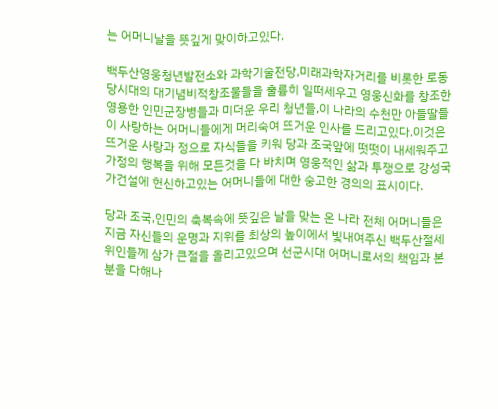는 어머니날을 뜻깊게 맞이하고있다.

백두산영웅청년발전소와 과학기술전당,미래과학자거리를 비롯한 로동당시대의 대기념비적창조물들을 훌륭히 일떠세우고 영웅신화를 창조한 영용한 인민군장병들과 미더운 우리 청년들,이 나라의 수천만 아들딸들이 사랑하는 어머니들에게 머리숙여 뜨거운 인사를 드리고있다.이것은 뜨거운 사랑과 정으로 자식들을 키워 당과 조국앞에 떳떳이 내세워주고 가정의 행복을 위해 모든것을 다 바치며 영웅적인 삶과 투쟁으로 강성국가건설에 헌신하고있는 어머니들에 대한 숭고한 경의의 표시이다.

당과 조국,인민의 축복속에 뜻깊은 날을 맞는 온 나라 전체 어머니들은 지금 자신들의 운명과 지위를 최상의 높이에서 빛내여주신 백두산절세위인들께 삼가 큰절을 올리고있으며 선군시대 어머니로서의 책임과 본분을 다해나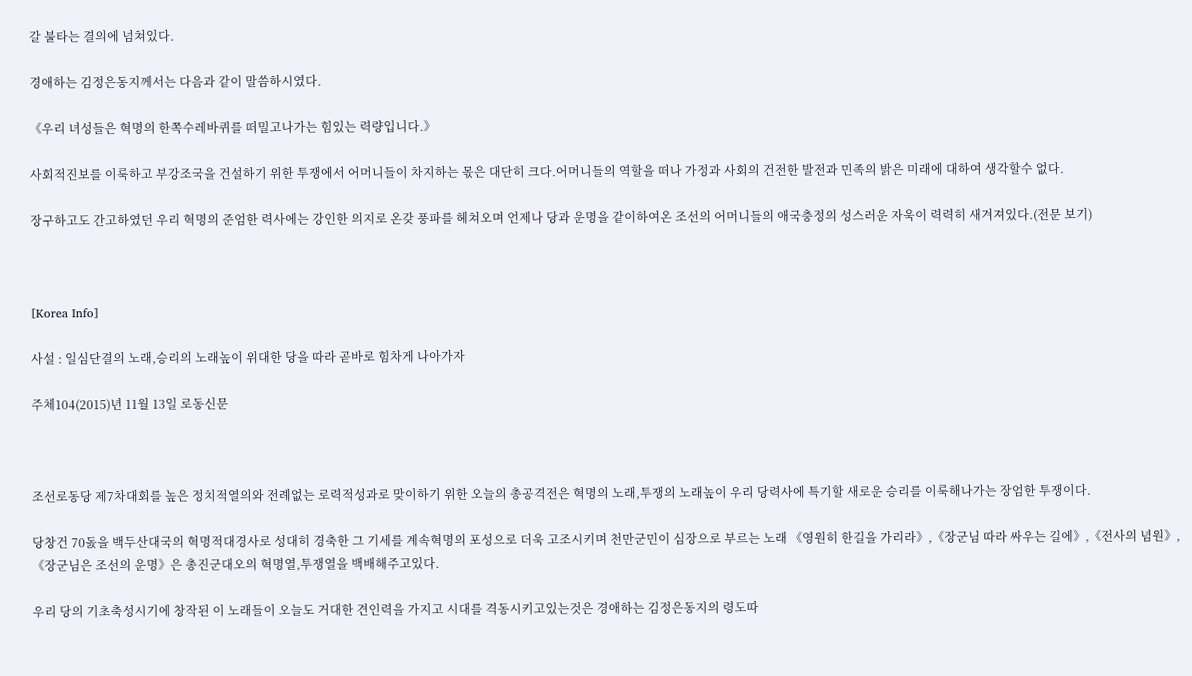갈 불타는 결의에 넘쳐있다.

경애하는 김정은동지께서는 다음과 같이 말씀하시였다.

《우리 녀성들은 혁명의 한쪽수레바퀴를 떠밀고나가는 힘있는 력량입니다.》

사회적진보를 이룩하고 부강조국을 건설하기 위한 투쟁에서 어머니들이 차지하는 몫은 대단히 크다.어머니들의 역할을 떠나 가정과 사회의 건전한 발전과 민족의 밝은 미래에 대하여 생각할수 없다.

장구하고도 간고하였던 우리 혁명의 준엄한 력사에는 강인한 의지로 온갖 풍파를 헤쳐오며 언제나 당과 운명을 같이하여온 조선의 어머니들의 애국충정의 성스러운 자욱이 력력히 새겨져있다.(전문 보기)



[Korea Info]

사설 : 일심단결의 노래,승리의 노래높이 위대한 당을 따라 곧바로 힘차게 나아가자

주체104(2015)년 11월 13일 로동신문



조선로동당 제7차대회를 높은 정치적열의와 전례없는 로력적성과로 맞이하기 위한 오늘의 총공격전은 혁명의 노래,투쟁의 노래높이 우리 당력사에 특기할 새로운 승리를 이룩해나가는 장엄한 투쟁이다.

당창건 70돐을 백두산대국의 혁명적대경사로 성대히 경축한 그 기세를 계속혁명의 포성으로 더욱 고조시키며 천만군민이 심장으로 부르는 노래 《영원히 한길을 가리라》,《장군님 따라 싸우는 길에》,《전사의 념원》,《장군님은 조선의 운명》은 총진군대오의 혁명열,투쟁열을 백배해주고있다.

우리 당의 기초축성시기에 창작된 이 노래들이 오늘도 거대한 견인력을 가지고 시대를 격동시키고있는것은 경애하는 김정은동지의 령도따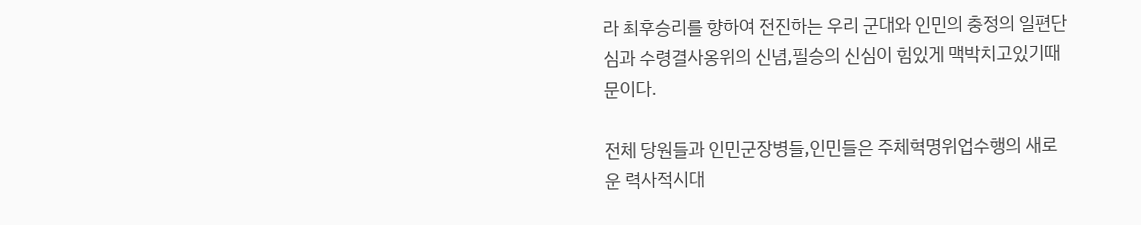라 최후승리를 향하여 전진하는 우리 군대와 인민의 충정의 일편단심과 수령결사옹위의 신념,필승의 신심이 힘있게 맥박치고있기때문이다.

전체 당원들과 인민군장병들,인민들은 주체혁명위업수행의 새로운 력사적시대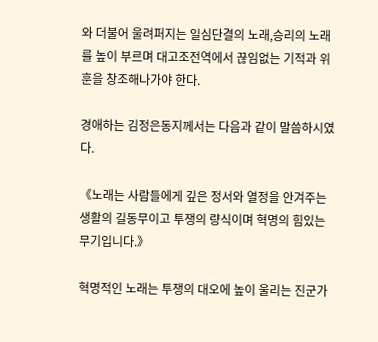와 더불어 울려퍼지는 일심단결의 노래,승리의 노래를 높이 부르며 대고조전역에서 끊임없는 기적과 위훈을 창조해나가야 한다.

경애하는 김정은동지께서는 다음과 같이 말씀하시였다.

《노래는 사람들에게 깊은 정서와 열정을 안겨주는 생활의 길동무이고 투쟁의 량식이며 혁명의 힘있는 무기입니다.》

혁명적인 노래는 투쟁의 대오에 높이 울리는 진군가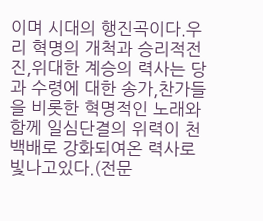이며 시대의 행진곡이다.우리 혁명의 개척과 승리적전진,위대한 계승의 력사는 당과 수령에 대한 송가,찬가들을 비롯한 혁명적인 노래와 함께 일심단결의 위력이 천백배로 강화되여온 력사로 빛나고있다.(전문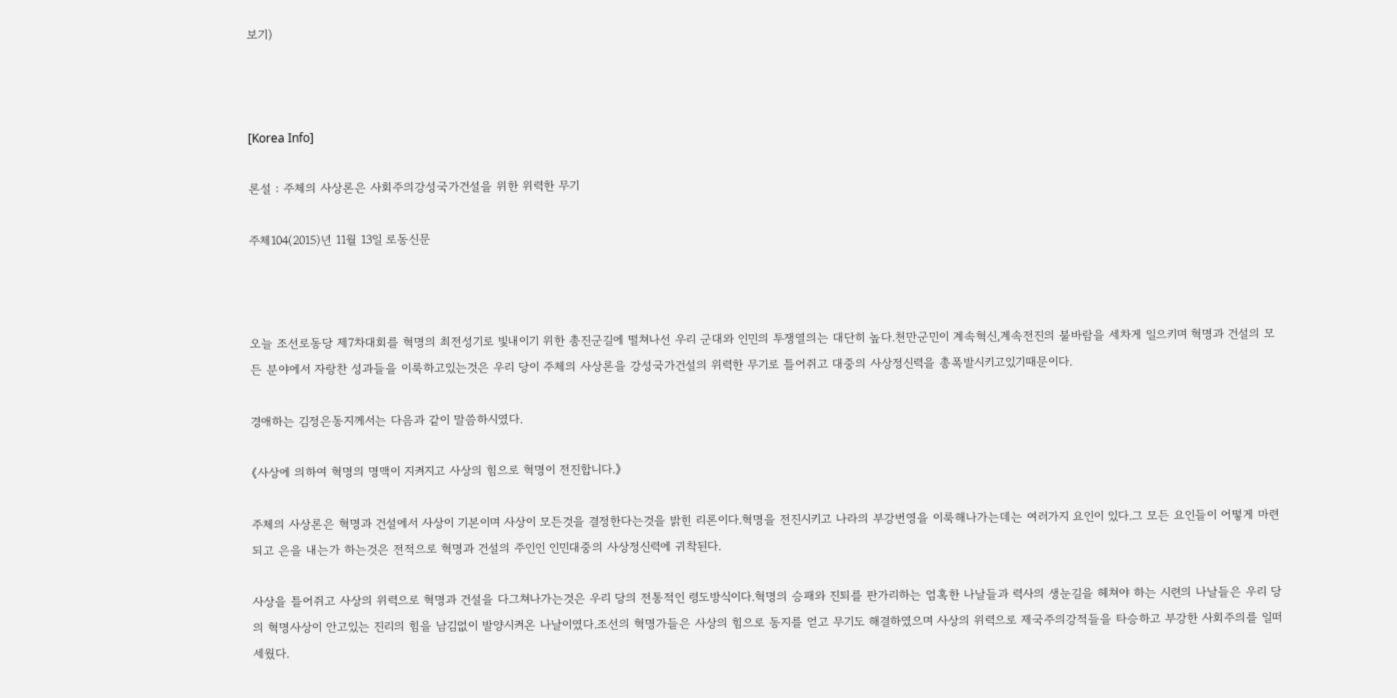보기)



[Korea Info]

론설 : 주체의 사상론은 사회주의강성국가건설을 위한 위력한 무기

주체104(2015)년 11월 13일 로동신문



오늘 조선로동당 제7차대회를 혁명의 최전성기로 빛내이기 위한 총진군길에 떨쳐나선 우리 군대와 인민의 투쟁열의는 대단히 높다.천만군민이 계속혁신,계속전진의 불바람을 세차게 일으키며 혁명과 건설의 모든 분야에서 자랑찬 성과들을 이룩하고있는것은 우리 당이 주체의 사상론을 강성국가건설의 위력한 무기로 틀어쥐고 대중의 사상정신력을 총폭발시키고있기때문이다.

경애하는 김정은동지께서는 다음과 같이 말씀하시였다.

《사상에 의하여 혁명의 명맥이 지켜지고 사상의 힘으로 혁명이 전진합니다.》

주체의 사상론은 혁명과 건설에서 사상이 기본이며 사상이 모든것을 결정한다는것을 밝힌 리론이다.혁명을 전진시키고 나라의 부강번영을 이룩해나가는데는 여러가지 요인이 있다.그 모든 요인들이 어떻게 마련되고 은을 내는가 하는것은 전적으로 혁명과 건설의 주인인 인민대중의 사상정신력에 귀착된다.

사상을 틀어쥐고 사상의 위력으로 혁명과 건설을 다그쳐나가는것은 우리 당의 전통적인 령도방식이다.혁명의 승패와 진퇴를 판가리하는 엄혹한 나날들과 력사의 생눈길을 헤쳐야 하는 시련의 나날들은 우리 당의 혁명사상이 안고있는 진리의 힘을 남김없이 발양시켜온 나날이였다.조선의 혁명가들은 사상의 힘으로 동지를 얻고 무기도 해결하였으며 사상의 위력으로 제국주의강적들을 타승하고 부강한 사회주의를 일떠세웠다.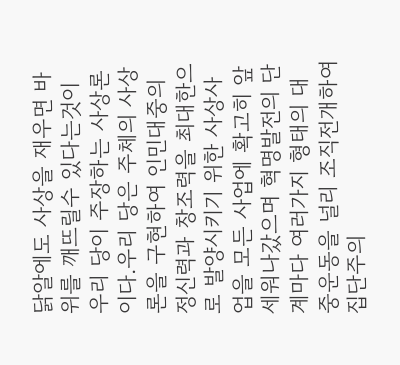닭알에도 사상을 재우면 바위를 깨뜨릴수 있다는것이 우리 당이 주장하는 사상론이다.우리 당은 주체의 사상론을 구현하여 인민대중의 정신력과 창조력을 최대한으로 발양시키기 위한 사상사업을 모든 사업에 확고히 앞세워나갔으며 혁명발전의 단계마다 여러가지 형태의 대중운동을 널리 조직전개하여 집단주의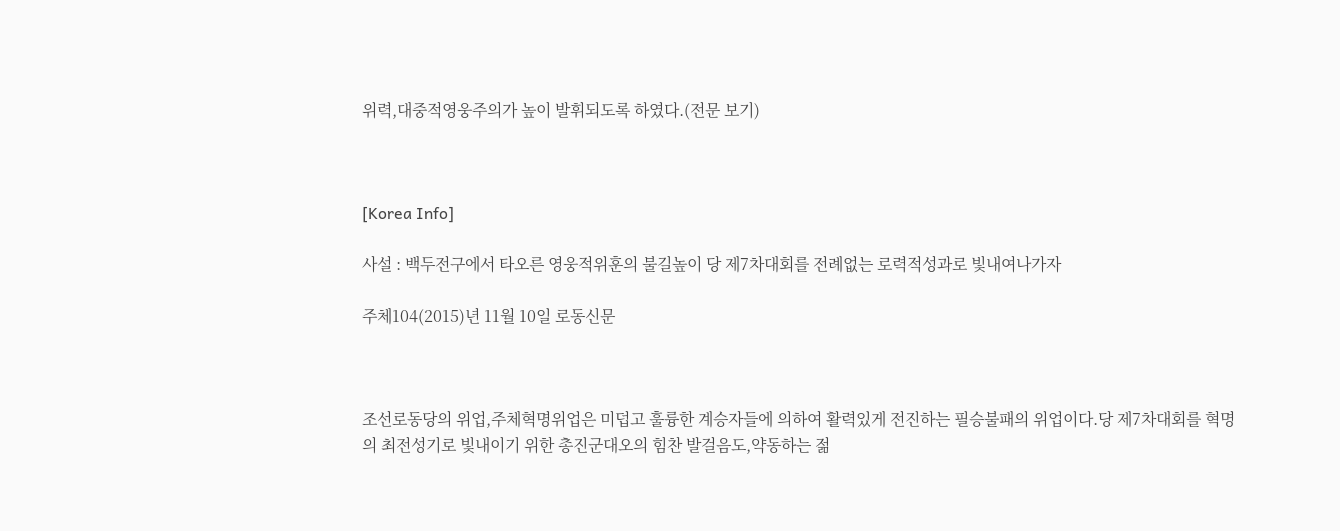위력,대중적영웅주의가 높이 발휘되도록 하였다.(전문 보기)



[Korea Info]

사설 : 백두전구에서 타오른 영웅적위훈의 불길높이 당 제7차대회를 전례없는 로력적성과로 빛내여나가자

주체104(2015)년 11월 10일 로동신문



조선로동당의 위업,주체혁명위업은 미덥고 훌륭한 계승자들에 의하여 활력있게 전진하는 필승불패의 위업이다.당 제7차대회를 혁명의 최전성기로 빛내이기 위한 총진군대오의 힘찬 발걸음도,약동하는 젊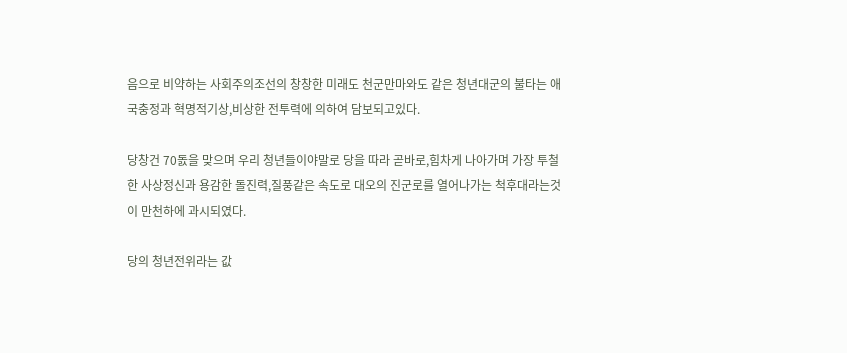음으로 비약하는 사회주의조선의 창창한 미래도 천군만마와도 같은 청년대군의 불타는 애국충정과 혁명적기상,비상한 전투력에 의하여 담보되고있다.

당창건 70돐을 맞으며 우리 청년들이야말로 당을 따라 곧바로,힘차게 나아가며 가장 투철한 사상정신과 용감한 돌진력,질풍같은 속도로 대오의 진군로를 열어나가는 척후대라는것이 만천하에 과시되였다.

당의 청년전위라는 값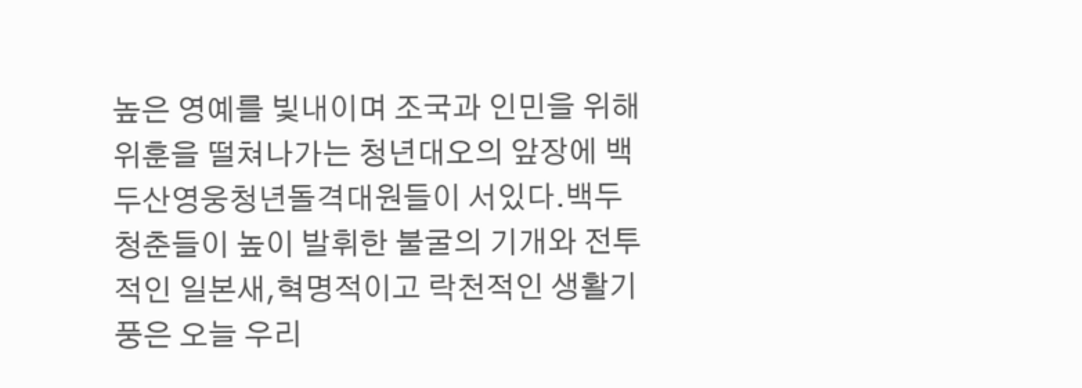높은 영예를 빛내이며 조국과 인민을 위해 위훈을 떨쳐나가는 청년대오의 앞장에 백두산영웅청년돌격대원들이 서있다.백두청춘들이 높이 발휘한 불굴의 기개와 전투적인 일본새,혁명적이고 락천적인 생활기풍은 오늘 우리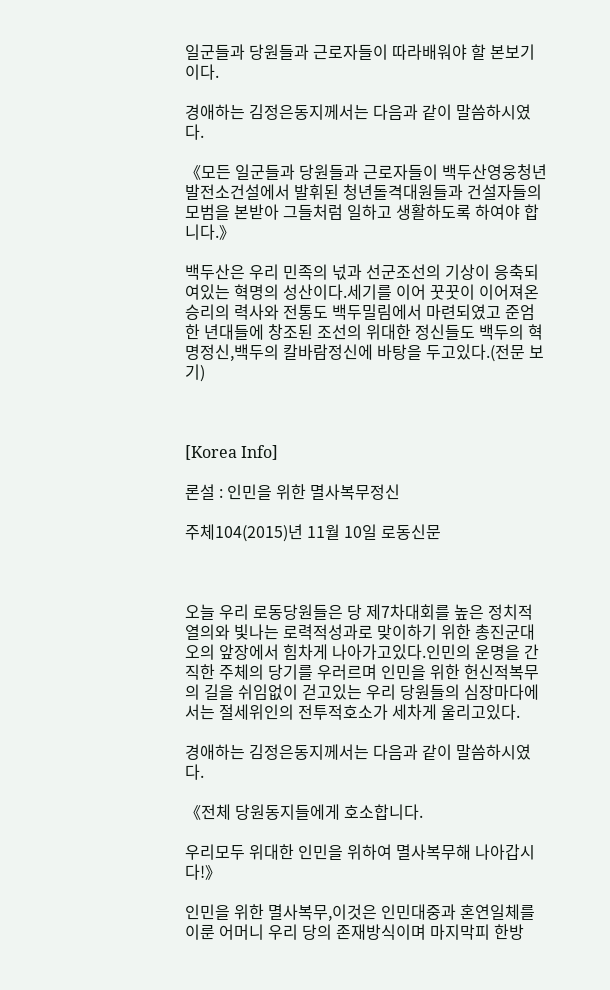일군들과 당원들과 근로자들이 따라배워야 할 본보기이다.

경애하는 김정은동지께서는 다음과 같이 말씀하시였다.

《모든 일군들과 당원들과 근로자들이 백두산영웅청년발전소건설에서 발휘된 청년돌격대원들과 건설자들의 모범을 본받아 그들처럼 일하고 생활하도록 하여야 합니다.》

백두산은 우리 민족의 넋과 선군조선의 기상이 응축되여있는 혁명의 성산이다.세기를 이어 꿋꿋이 이어져온 승리의 력사와 전통도 백두밀림에서 마련되였고 준엄한 년대들에 창조된 조선의 위대한 정신들도 백두의 혁명정신,백두의 칼바람정신에 바탕을 두고있다.(전문 보기)



[Korea Info]

론설 : 인민을 위한 멸사복무정신

주체104(2015)년 11월 10일 로동신문



오늘 우리 로동당원들은 당 제7차대회를 높은 정치적열의와 빛나는 로력적성과로 맞이하기 위한 총진군대오의 앞장에서 힘차게 나아가고있다.인민의 운명을 간직한 주체의 당기를 우러르며 인민을 위한 헌신적복무의 길을 쉬임없이 걷고있는 우리 당원들의 심장마다에서는 절세위인의 전투적호소가 세차게 울리고있다.

경애하는 김정은동지께서는 다음과 같이 말씀하시였다.

《전체 당원동지들에게 호소합니다.

우리모두 위대한 인민을 위하여 멸사복무해 나아갑시다!》

인민을 위한 멸사복무,이것은 인민대중과 혼연일체를 이룬 어머니 우리 당의 존재방식이며 마지막피 한방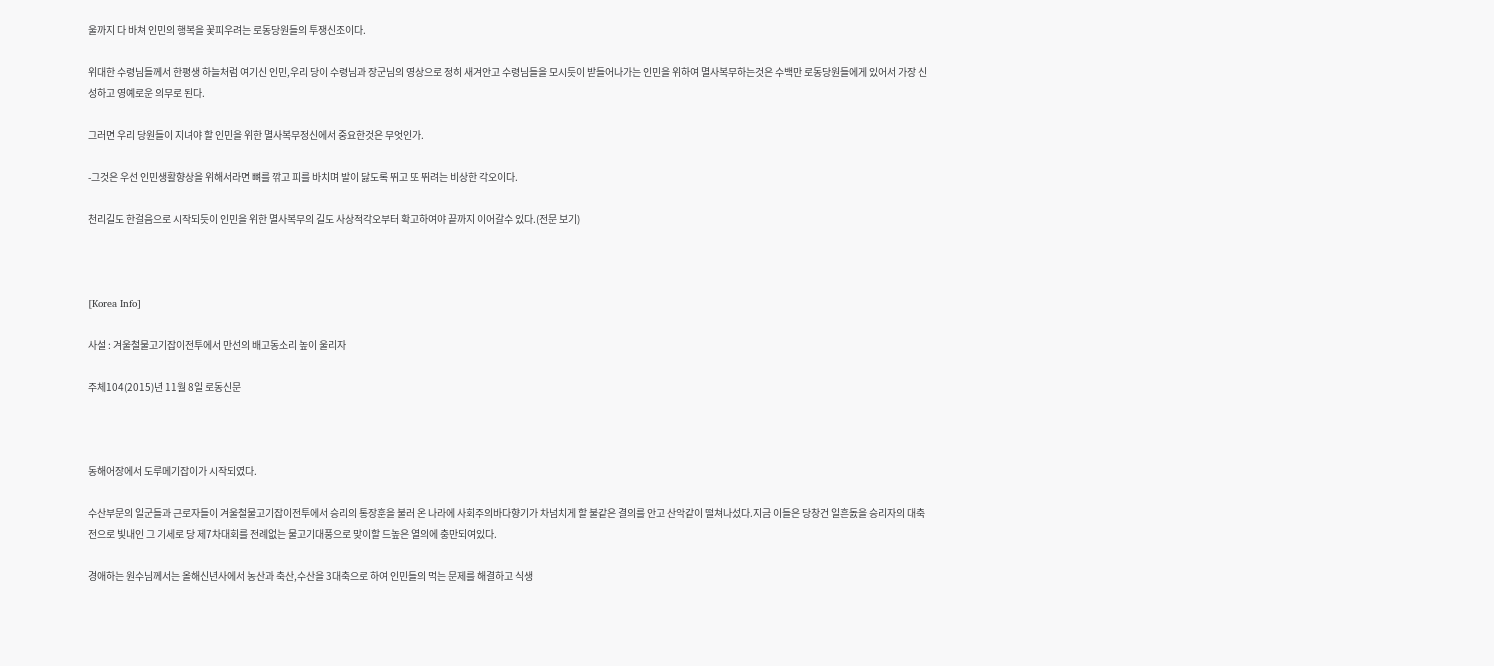울까지 다 바쳐 인민의 행복을 꽃피우려는 로동당원들의 투쟁신조이다.

위대한 수령님들께서 한평생 하늘처럼 여기신 인민,우리 당이 수령님과 장군님의 영상으로 정히 새겨안고 수령님들을 모시듯이 받들어나가는 인민을 위하여 멸사복무하는것은 수백만 로동당원들에게 있어서 가장 신성하고 영예로운 의무로 된다.

그러면 우리 당원들이 지녀야 할 인민을 위한 멸사복무정신에서 중요한것은 무엇인가.

-그것은 우선 인민생활향상을 위해서라면 뼈를 깎고 피를 바치며 발이 닳도록 뛰고 또 뛰려는 비상한 각오이다.

천리길도 한걸음으로 시작되듯이 인민을 위한 멸사복무의 길도 사상적각오부터 확고하여야 끝까지 이어갈수 있다.(전문 보기)



[Korea Info]

사설 : 겨울철물고기잡이전투에서 만선의 배고동소리 높이 울리자

주체104(2015)년 11월 8일 로동신문



동해어장에서 도루메기잡이가 시작되였다.

수산부문의 일군들과 근로자들이 겨울철물고기잡이전투에서 승리의 통장훈을 불러 온 나라에 사회주의바다향기가 차넘치게 할 불같은 결의를 안고 산악같이 떨쳐나섰다.지금 이들은 당창건 일흔돐을 승리자의 대축전으로 빛내인 그 기세로 당 제7차대회를 전례없는 물고기대풍으로 맞이할 드높은 열의에 충만되여있다.

경애하는 원수님께서는 올해신년사에서 농산과 축산,수산을 3대축으로 하여 인민들의 먹는 문제를 해결하고 식생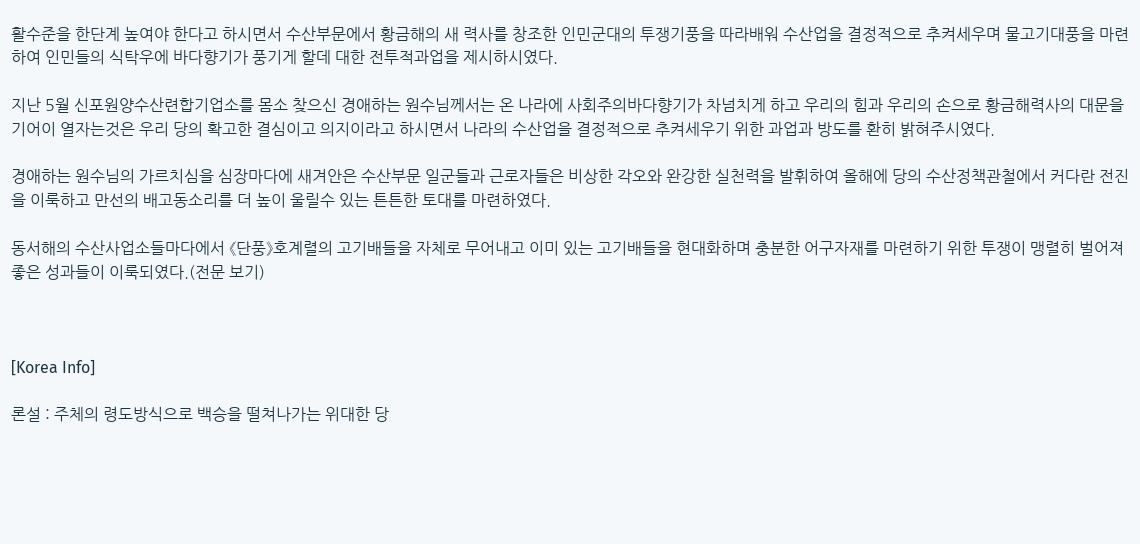활수준을 한단계 높여야 한다고 하시면서 수산부문에서 황금해의 새 력사를 창조한 인민군대의 투쟁기풍을 따라배워 수산업을 결정적으로 추켜세우며 물고기대풍을 마련하여 인민들의 식탁우에 바다향기가 풍기게 할데 대한 전투적과업을 제시하시였다.

지난 5월 신포원양수산련합기업소를 몸소 찾으신 경애하는 원수님께서는 온 나라에 사회주의바다향기가 차넘치게 하고 우리의 힘과 우리의 손으로 황금해력사의 대문을 기어이 열자는것은 우리 당의 확고한 결심이고 의지이라고 하시면서 나라의 수산업을 결정적으로 추켜세우기 위한 과업과 방도를 환히 밝혀주시였다.

경애하는 원수님의 가르치심을 심장마다에 새겨안은 수산부문 일군들과 근로자들은 비상한 각오와 완강한 실천력을 발휘하여 올해에 당의 수산정책관철에서 커다란 전진을 이룩하고 만선의 배고동소리를 더 높이 울릴수 있는 튼튼한 토대를 마련하였다.

동서해의 수산사업소들마다에서 《단풍》호계렬의 고기배들을 자체로 무어내고 이미 있는 고기배들을 현대화하며 충분한 어구자재를 마련하기 위한 투쟁이 맹렬히 벌어져 좋은 성과들이 이룩되였다.(전문 보기)



[Korea Info]

론설 : 주체의 령도방식으로 백승을 떨쳐나가는 위대한 당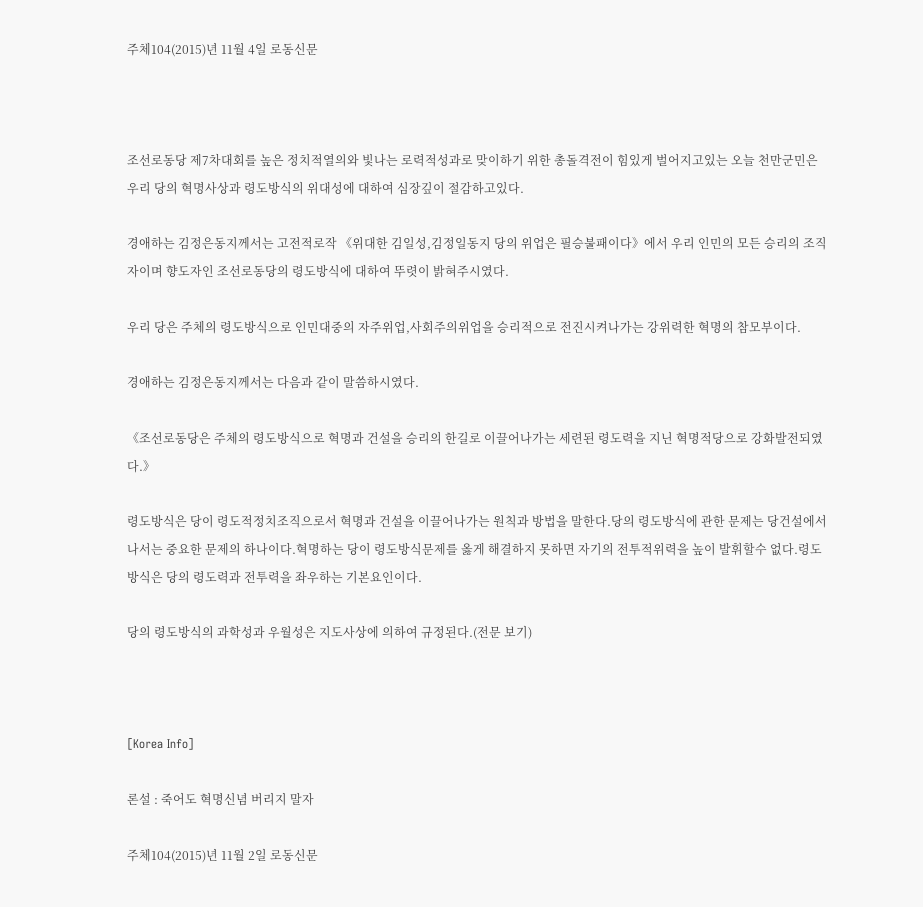주체104(2015)년 11월 4일 로동신문



조선로동당 제7차대회를 높은 정치적열의와 빛나는 로력적성과로 맞이하기 위한 총돌격전이 힘있게 벌어지고있는 오늘 천만군민은 우리 당의 혁명사상과 령도방식의 위대성에 대하여 심장깊이 절감하고있다.

경애하는 김정은동지께서는 고전적로작 《위대한 김일성,김정일동지 당의 위업은 필승불패이다》에서 우리 인민의 모든 승리의 조직자이며 향도자인 조선로동당의 령도방식에 대하여 뚜렷이 밝혀주시였다.

우리 당은 주체의 령도방식으로 인민대중의 자주위업,사회주의위업을 승리적으로 전진시켜나가는 강위력한 혁명의 참모부이다.

경애하는 김정은동지께서는 다음과 같이 말씀하시였다.

《조선로동당은 주체의 령도방식으로 혁명과 건설을 승리의 한길로 이끌어나가는 세련된 령도력을 지닌 혁명적당으로 강화발전되였다.》

령도방식은 당이 령도적정치조직으로서 혁명과 건설을 이끌어나가는 원칙과 방법을 말한다.당의 령도방식에 관한 문제는 당건설에서 나서는 중요한 문제의 하나이다.혁명하는 당이 령도방식문제를 옳게 해결하지 못하면 자기의 전투적위력을 높이 발휘할수 없다.령도방식은 당의 령도력과 전투력을 좌우하는 기본요인이다.

당의 령도방식의 과학성과 우월성은 지도사상에 의하여 규정된다.(전문 보기)



[Korea Info]

론설 : 죽어도 혁명신념 버리지 말자

주체104(2015)년 11월 2일 로동신문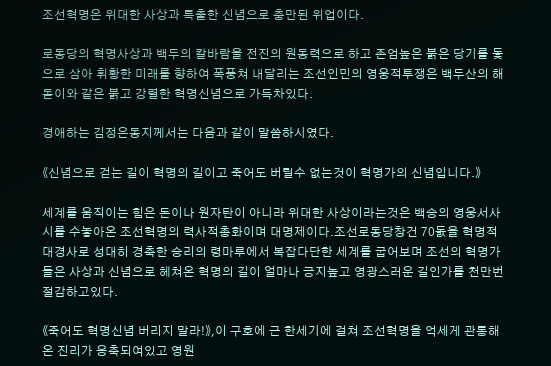조선혁명은 위대한 사상과 특출한 신념으로 충만된 위업이다.

로동당의 혁명사상과 백두의 칼바람을 전진의 원동력으로 하고 존엄높은 붉은 당기를 돛으로 삼아 휘황한 미래를 향하여 폭풍쳐 내달리는 조선인민의 영웅적투쟁은 백두산의 해돋이와 같은 붉고 강렬한 혁명신념으로 가득차있다.

경애하는 김정은동지께서는 다음과 같이 말씀하시였다.

《신념으로 걷는 길이 혁명의 길이고 죽어도 버릴수 없는것이 혁명가의 신념입니다.》

세계를 움직이는 힘은 돈이나 원자탄이 아니라 위대한 사상이라는것은 백승의 영웅서사시를 수놓아온 조선혁명의 력사적총화이며 대명제이다.조선로동당창건 70돐을 혁명적대경사로 성대히 경축한 승리의 령마루에서 복잡다단한 세계를 굽어보며 조선의 혁명가들은 사상과 신념으로 헤쳐온 혁명의 길이 얼마나 긍지높고 영광스러운 길인가를 천만번 절감하고있다.

《죽어도 혁명신념 버리지 말라!》,이 구호에 근 한세기에 걸쳐 조선혁명을 억세게 관통해온 진리가 응축되여있고 영원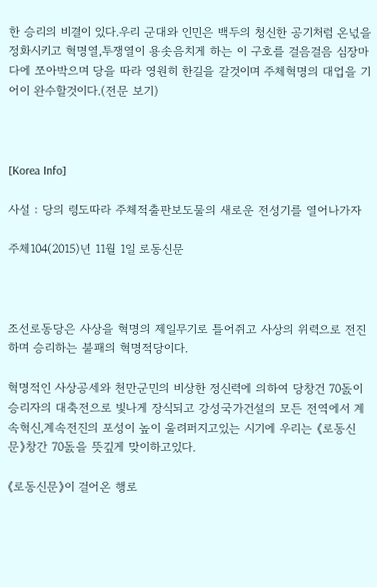한 승리의 비결이 있다.우리 군대와 인민은 백두의 청신한 공기처럼 온넋을 정화시키고 혁명열,투쟁열이 용솟음치게 하는 이 구호를 걸음걸음 심장마다에 쪼아박으며 당을 따라 영원히 한길을 갈것이며 주체혁명의 대업을 기어이 완수할것이다.(전문 보기)



[Korea Info]

사설 : 당의 령도따라 주체적출판보도물의 새로운 전성기를 열어나가자

주체104(2015)년 11월 1일 로동신문



조선로동당은 사상을 혁명의 제일무기로 틀어쥐고 사상의 위력으로 전진하며 승리하는 불패의 혁명적당이다.

혁명적인 사상공세와 천만군민의 비상한 정신력에 의하여 당창건 70돐이 승리자의 대축전으로 빛나게 장식되고 강성국가건설의 모든 전역에서 계속혁신,계속전진의 포성이 높이 울려퍼지고있는 시기에 우리는 《로동신문》창간 70돐을 뜻깊게 맞이하고있다.

《로동신문》이 걸어온 행로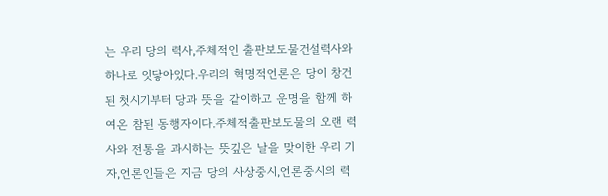는 우리 당의 력사,주체적인 출판보도물건설력사와 하나로 잇닿아있다.우리의 혁명적언론은 당이 창건된 첫시기부터 당과 뜻을 같이하고 운명을 함께 하여온 참된 동행자이다.주체적출판보도물의 오랜 력사와 전통을 과시하는 뜻깊은 날을 맞이한 우리 기자,언론인들은 지금 당의 사상중시,언론중시의 력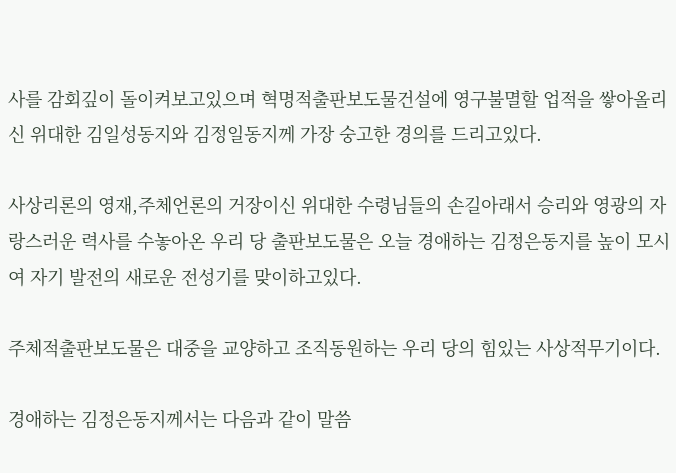사를 감회깊이 돌이켜보고있으며 혁명적출판보도물건설에 영구불멸할 업적을 쌓아올리신 위대한 김일성동지와 김정일동지께 가장 숭고한 경의를 드리고있다.

사상리론의 영재,주체언론의 거장이신 위대한 수령님들의 손길아래서 승리와 영광의 자랑스러운 력사를 수놓아온 우리 당 출판보도물은 오늘 경애하는 김정은동지를 높이 모시여 자기 발전의 새로운 전성기를 맞이하고있다.

주체적출판보도물은 대중을 교양하고 조직동원하는 우리 당의 힘있는 사상적무기이다.

경애하는 김정은동지께서는 다음과 같이 말씀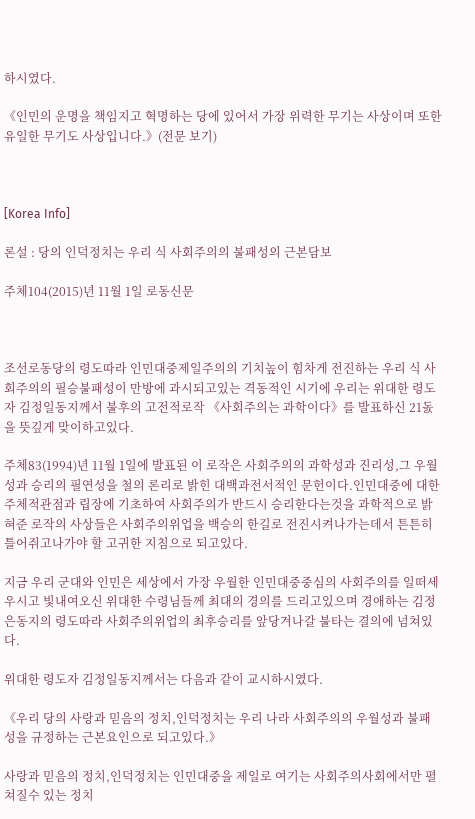하시였다.

《인민의 운명을 책임지고 혁명하는 당에 있어서 가장 위력한 무기는 사상이며 또한 유일한 무기도 사상입니다.》(전문 보기)



[Korea Info]

론설 : 당의 인덕정치는 우리 식 사회주의의 불패성의 근본담보

주체104(2015)년 11월 1일 로동신문



조선로동당의 령도따라 인민대중제일주의의 기치높이 힘차게 전진하는 우리 식 사회주의의 필승불패성이 만방에 과시되고있는 격동적인 시기에 우리는 위대한 령도자 김정일동지께서 불후의 고전적로작 《사회주의는 과학이다》를 발표하신 21돐을 뜻깊게 맞이하고있다.

주체83(1994)년 11월 1일에 발표된 이 로작은 사회주의의 과학성과 진리성,그 우월성과 승리의 필연성을 철의 론리로 밝힌 대백과전서적인 문헌이다.인민대중에 대한 주체적관점과 립장에 기초하여 사회주의가 반드시 승리한다는것을 과학적으로 밝혀준 로작의 사상들은 사회주의위업을 백승의 한길로 전진시켜나가는데서 튼튼히 틀어쥐고나가야 할 고귀한 지침으로 되고있다.

지금 우리 군대와 인민은 세상에서 가장 우월한 인민대중중심의 사회주의를 일떠세우시고 빛내여오신 위대한 수령님들께 최대의 경의를 드리고있으며 경애하는 김정은동지의 령도따라 사회주의위업의 최후승리를 앞당겨나갈 불타는 결의에 넘쳐있다.

위대한 령도자 김정일동지께서는 다음과 같이 교시하시였다.

《우리 당의 사랑과 믿음의 정치,인덕정치는 우리 나라 사회주의의 우월성과 불패성을 규정하는 근본요인으로 되고있다.》

사랑과 믿음의 정치,인덕정치는 인민대중을 제일로 여기는 사회주의사회에서만 펼쳐질수 있는 정치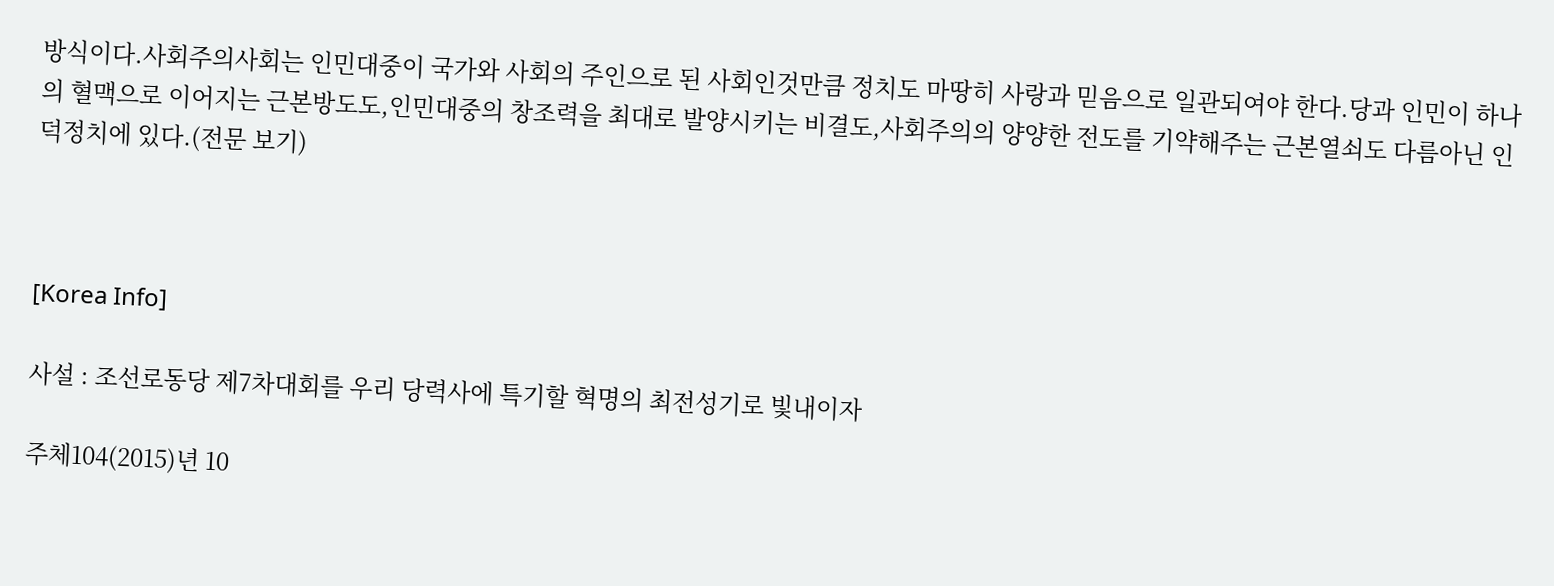방식이다.사회주의사회는 인민대중이 국가와 사회의 주인으로 된 사회인것만큼 정치도 마땅히 사랑과 믿음으로 일관되여야 한다.당과 인민이 하나의 혈맥으로 이어지는 근본방도도,인민대중의 창조력을 최대로 발양시키는 비결도,사회주의의 양양한 전도를 기약해주는 근본열쇠도 다름아닌 인덕정치에 있다.(전문 보기)



[Korea Info]

사설 : 조선로동당 제7차대회를 우리 당력사에 특기할 혁명의 최전성기로 빛내이자

주체104(2015)년 10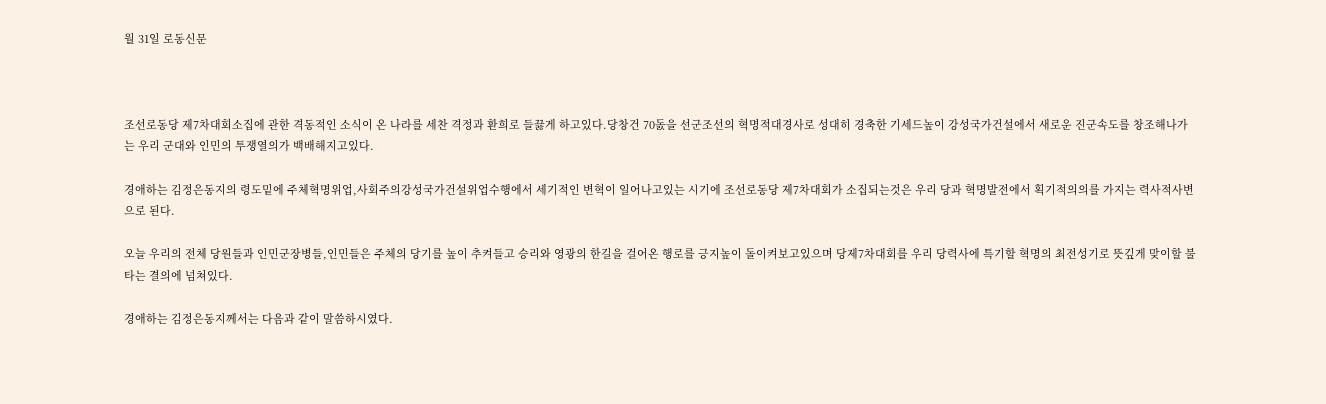월 31일 로동신문



조선로동당 제7차대회소집에 관한 격동적인 소식이 온 나라를 세찬 격정과 환희로 들끓게 하고있다.당창건 70돐을 선군조선의 혁명적대경사로 성대히 경축한 기세드높이 강성국가건설에서 새로운 진군속도를 창조해나가는 우리 군대와 인민의 투쟁열의가 백배해지고있다.

경애하는 김정은동지의 령도밑에 주체혁명위업,사회주의강성국가건설위업수행에서 세기적인 변혁이 일어나고있는 시기에 조선로동당 제7차대회가 소집되는것은 우리 당과 혁명발전에서 획기적의의를 가지는 력사적사변으로 된다.

오늘 우리의 전체 당원들과 인민군장병들,인민들은 주체의 당기를 높이 추켜들고 승리와 영광의 한길을 걸어온 행로를 긍지높이 돌이켜보고있으며 당제7차대회를 우리 당력사에 특기할 혁명의 최전성기로 뜻깊게 맞이할 불타는 결의에 넘쳐있다.

경애하는 김정은동지께서는 다음과 같이 말씀하시였다.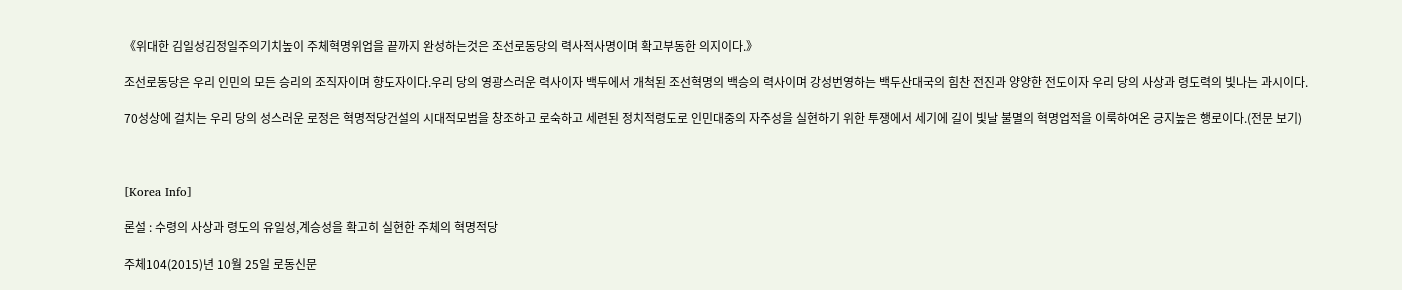《위대한 김일성김정일주의기치높이 주체혁명위업을 끝까지 완성하는것은 조선로동당의 력사적사명이며 확고부동한 의지이다.》

조선로동당은 우리 인민의 모든 승리의 조직자이며 향도자이다.우리 당의 영광스러운 력사이자 백두에서 개척된 조선혁명의 백승의 력사이며 강성번영하는 백두산대국의 힘찬 전진과 양양한 전도이자 우리 당의 사상과 령도력의 빛나는 과시이다.

70성상에 걸치는 우리 당의 성스러운 로정은 혁명적당건설의 시대적모범을 창조하고 로숙하고 세련된 정치적령도로 인민대중의 자주성을 실현하기 위한 투쟁에서 세기에 길이 빛날 불멸의 혁명업적을 이룩하여온 긍지높은 행로이다.(전문 보기)



[Korea Info]

론설 : 수령의 사상과 령도의 유일성,계승성을 확고히 실현한 주체의 혁명적당

주체104(2015)년 10월 25일 로동신문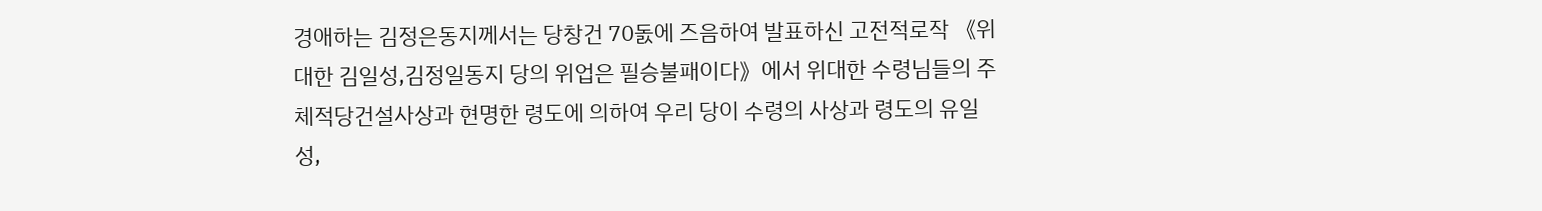경애하는 김정은동지께서는 당창건 70돐에 즈음하여 발표하신 고전적로작 《위대한 김일성,김정일동지 당의 위업은 필승불패이다》에서 위대한 수령님들의 주체적당건설사상과 현명한 령도에 의하여 우리 당이 수령의 사상과 령도의 유일성,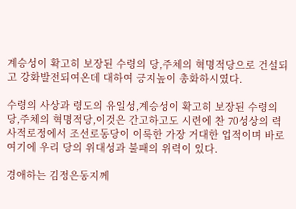계승성이 확고히 보장된 수령의 당,주체의 혁명적당으로 건설되고 강화발전되여온데 대하여 긍지높이 총화하시였다.

수령의 사상과 령도의 유일성,계승성이 확고히 보장된 수령의 당,주체의 혁명적당,이것은 간고하고도 시련에 찬 70성상의 력사적로정에서 조선로동당이 이룩한 가장 거대한 업적이며 바로 여기에 우리 당의 위대성과 불패의 위력이 있다.

경애하는 김정은동지께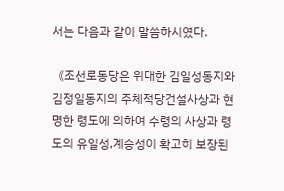서는 다음과 같이 말씀하시였다.

《조선로동당은 위대한 김일성동지와 김정일동지의 주체적당건설사상과 현명한 령도에 의하여 수령의 사상과 령도의 유일성,계승성이 확고히 보장된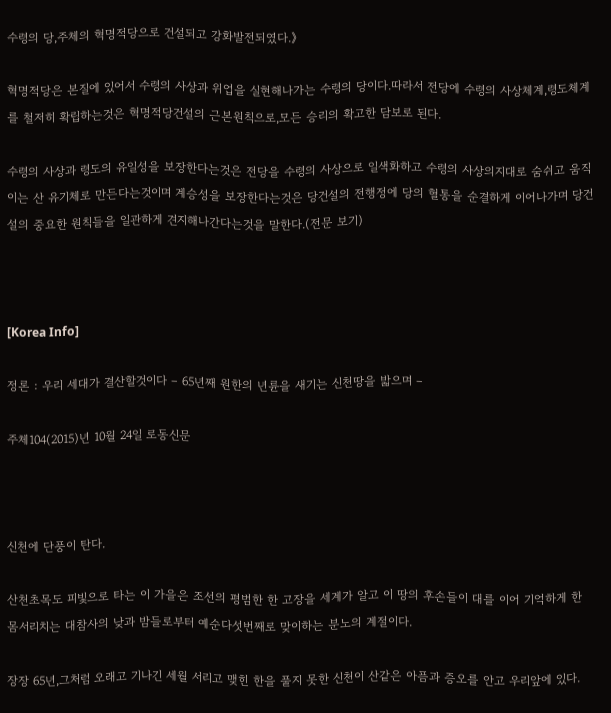수령의 당,주체의 혁명적당으로 건설되고 강화발전되였다.》

혁명적당은 본질에 있어서 수령의 사상과 위업을 실현해나가는 수령의 당이다.따라서 전당에 수령의 사상체계,령도체계를 철저히 확립하는것은 혁명적당건설의 근본원칙으로,모든 승리의 확고한 담보로 된다.

수령의 사상과 령도의 유일성을 보장한다는것은 전당을 수령의 사상으로 일색화하고 수령의 사상의지대로 숨쉬고 움직이는 산 유기체로 만든다는것이며 계승성을 보장한다는것은 당건설의 전행정에 당의 혈통을 순결하게 이어나가며 당건설의 중요한 원칙들을 일관하게 견지해나간다는것을 말한다.(전문 보기)



[Korea Info]

정론 : 우리 세대가 결산할것이다 – 65년째 원한의 년륜을 새기는 신천땅을 밟으며 –

주체104(2015)년 10월 24일 로동신문



신천에 단풍이 탄다.

산천초목도 피빛으로 타는 이 가을은 조선의 평범한 한 고장을 세계가 알고 이 땅의 후손들이 대를 이어 기억하게 한 몸서리치는 대참사의 낮과 밤들로부터 예순다섯번째로 맞이하는 분노의 계절이다.

장장 65년,그처럼 오래고 기나긴 세월 서리고 맺힌 한을 풀지 못한 신천이 산같은 아픔과 증오를 안고 우리앞에 있다.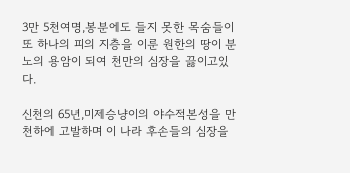3만 5천여명,봉분에도 들지 못한 목숨들이 또 하나의 피의 지층을 이룬 원한의 땅이 분노의 용암이 되여 천만의 심장을 끓이고있다.

신천의 65년,미제승냥이의 야수적본성을 만천하에 고발하며 이 나라 후손들의 심장을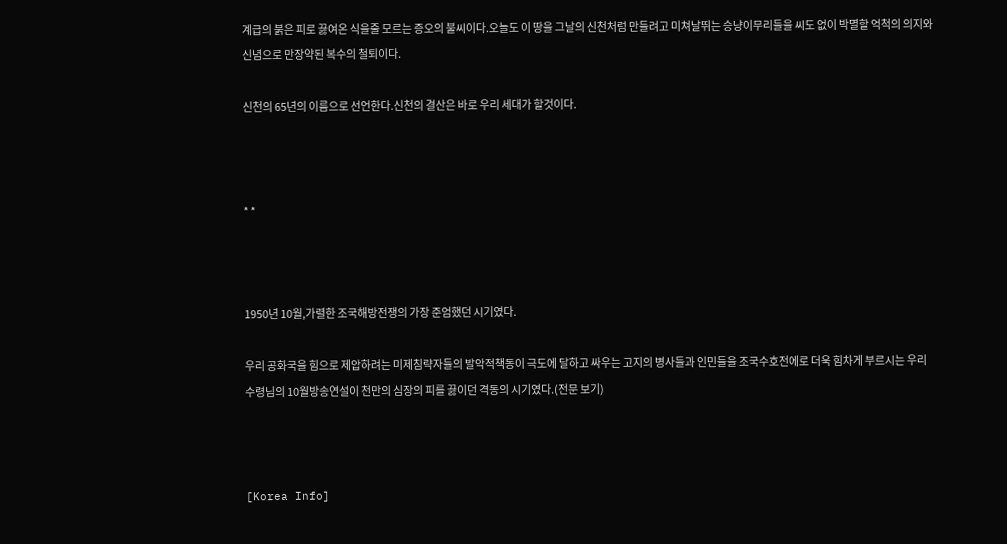계급의 붉은 피로 끓여온 식을줄 모르는 증오의 불씨이다.오늘도 이 땅을 그날의 신천처럼 만들려고 미쳐날뛰는 승냥이무리들을 씨도 없이 박멸할 억척의 의지와 신념으로 만장약된 복수의 철퇴이다.

신천의 65년의 이름으로 선언한다.신천의 결산은 바로 우리 세대가 할것이다.



* *



1950년 10월,가렬한 조국해방전쟁의 가장 준엄했던 시기였다.

우리 공화국을 힘으로 제압하려는 미제침략자들의 발악적책동이 극도에 달하고 싸우는 고지의 병사들과 인민들을 조국수호전에로 더욱 힘차게 부르시는 우리 수령님의 10월방송연설이 천만의 심장의 피를 끓이던 격동의 시기였다.(전문 보기)



[Korea Info]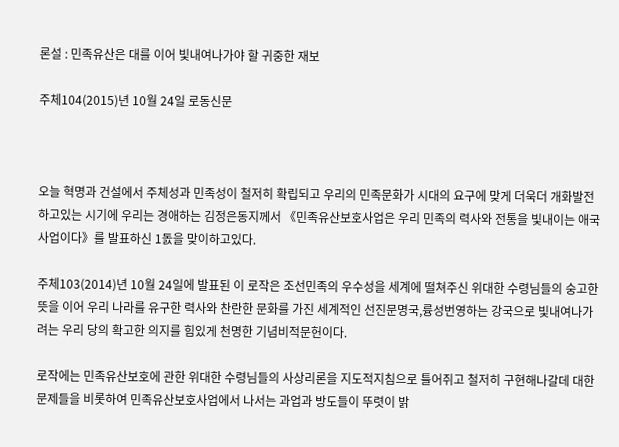론설 : 민족유산은 대를 이어 빛내여나가야 할 귀중한 재보

주체104(2015)년 10월 24일 로동신문



오늘 혁명과 건설에서 주체성과 민족성이 철저히 확립되고 우리의 민족문화가 시대의 요구에 맞게 더욱더 개화발전하고있는 시기에 우리는 경애하는 김정은동지께서 《민족유산보호사업은 우리 민족의 력사와 전통을 빛내이는 애국사업이다》를 발표하신 1돐을 맞이하고있다.

주체103(2014)년 10월 24일에 발표된 이 로작은 조선민족의 우수성을 세계에 떨쳐주신 위대한 수령님들의 숭고한 뜻을 이어 우리 나라를 유구한 력사와 찬란한 문화를 가진 세계적인 선진문명국,륭성번영하는 강국으로 빛내여나가려는 우리 당의 확고한 의지를 힘있게 천명한 기념비적문헌이다.

로작에는 민족유산보호에 관한 위대한 수령님들의 사상리론을 지도적지침으로 틀어쥐고 철저히 구현해나갈데 대한 문제들을 비롯하여 민족유산보호사업에서 나서는 과업과 방도들이 뚜렷이 밝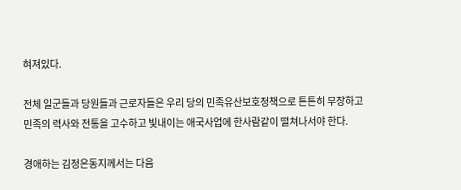혀져있다.

전체 일군들과 당원들과 근로자들은 우리 당의 민족유산보호정책으로 튼튼히 무장하고 민족의 력사와 전통을 고수하고 빛내이는 애국사업에 한사람같이 떨쳐나서야 한다.

경애하는 김정은동지께서는 다음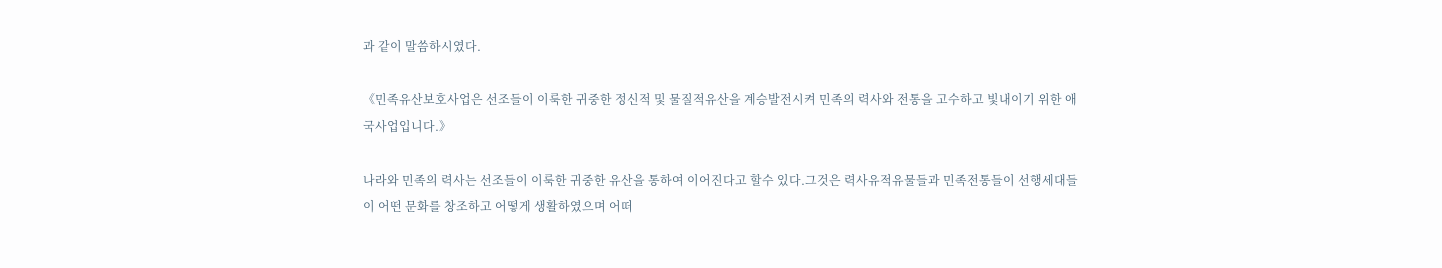과 같이 말씀하시였다.

《민족유산보호사업은 선조들이 이룩한 귀중한 정신적 및 물질적유산을 계승발전시켜 민족의 력사와 전통을 고수하고 빛내이기 위한 애국사업입니다.》

나라와 민족의 력사는 선조들이 이룩한 귀중한 유산을 통하여 이어진다고 할수 있다.그것은 력사유적유물들과 민족전통들이 선행세대들이 어떤 문화를 창조하고 어떻게 생활하였으며 어떠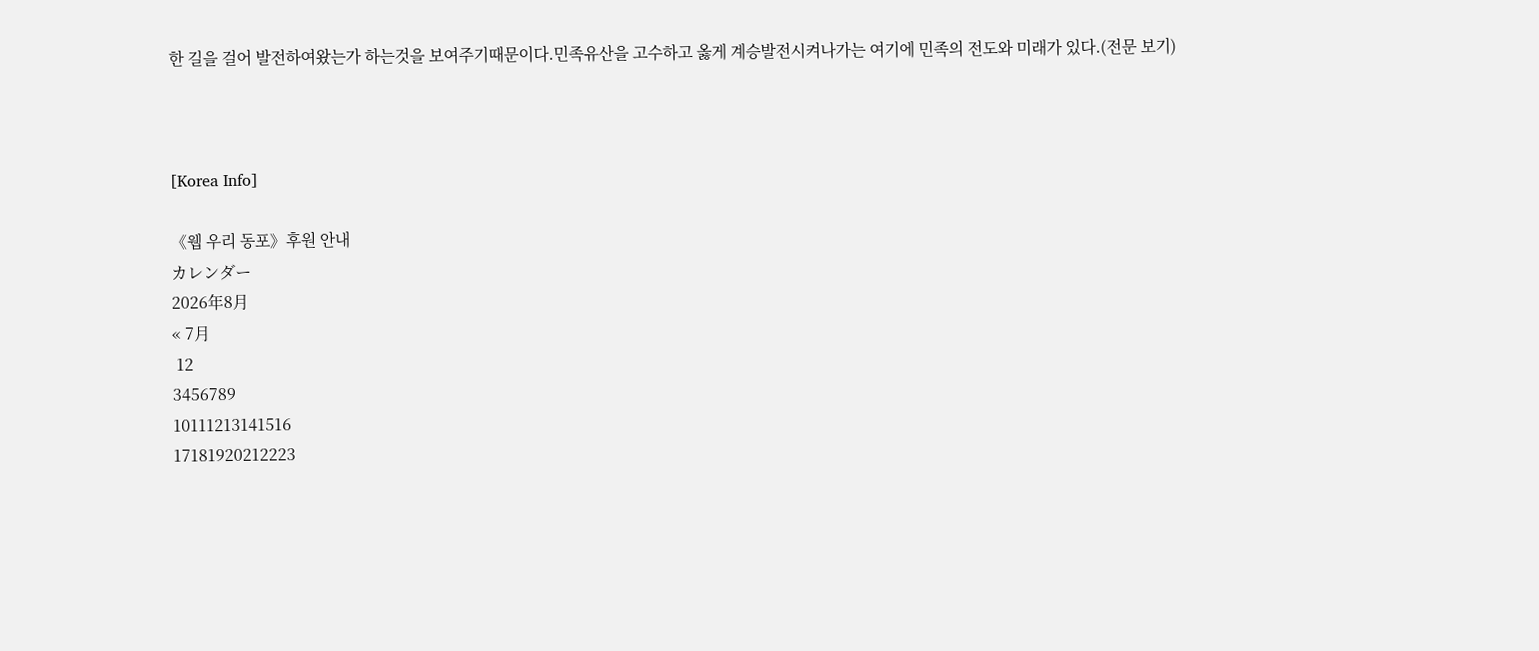한 길을 걸어 발전하여왔는가 하는것을 보여주기때문이다.민족유산을 고수하고 옳게 계승발전시켜나가는 여기에 민족의 전도와 미래가 있다.(전문 보기)



[Korea Info]

《웹 우리 동포》후원 안내
カレンダー
2026年8月
« 7月
 12
3456789
10111213141516
17181920212223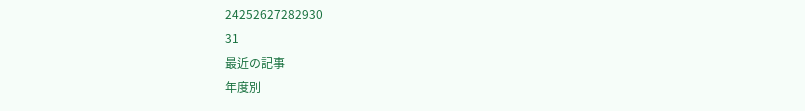24252627282930
31
最近の記事
年度別